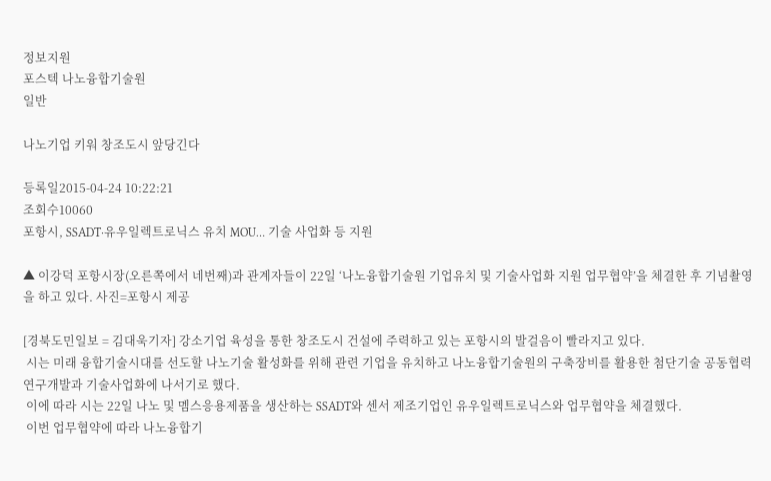정보지원
포스텍 나노융합기술원
일반

나노기업 키워 창조도시 앞당긴다

등록일2015-04-24 10:22:21
조회수10060
포항시, SSADT·유우일렉트로닉스 유치 MOU… 기술 사업화 등 지원

▲ 이강덕 포항시장(오른쪽에서 네번째)과 관계자들이 22일 ‘나노융합기술원 기업유치 및 기술사업화 지원 업무협약’을 체결한 후 기념촬영을 하고 있다. 사진=포항시 제공

[경북도민일보 = 김대욱기자] 강소기업 육성을 통한 창조도시 건설에 주력하고 있는 포항시의 발걸음이 빨라지고 있다.
 시는 미래 융합기술시대를 선도할 나노기술 활성화를 위해 관련 기업을 유치하고 나노융합기술원의 구축장비를 활용한 첨단기술 공동협력 연구개발과 기술사업화에 나서기로 했다.
 이에 따라 시는 22일 나노 및 멤스응용제품을 생산하는 SSADT와 센서 제조기업인 유우일렉트로닉스와 업무협약을 체결했다.
 이번 업무협약에 따라 나노융합기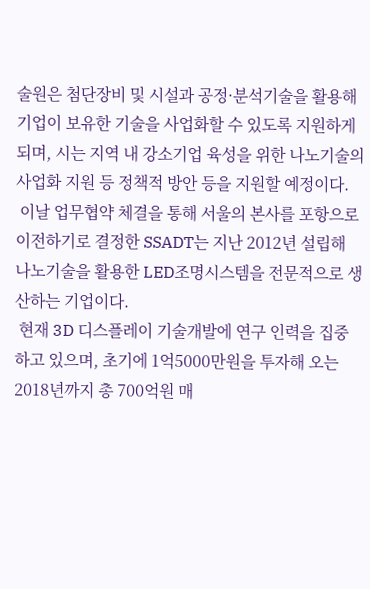술원은 첨단장비 및 시설과 공정·분석기술을 활용해 기업이 보유한 기술을 사업화할 수 있도록 지원하게 되며, 시는 지역 내 강소기업 육성을 위한 나노기술의 사업화 지원 등 정책적 방안 등을 지원할 예정이다.
 이날 업무협약 체결을 통해 서울의 본사를 포항으로 이전하기로 결정한 SSADT는 지난 2012년 설립해 나노기술을 활용한 LED조명시스템을 전문적으로 생산하는 기업이다.
 현재 3D 디스플레이 기술개발에 연구 인력을 집중하고 있으며, 초기에 1억5000만원을 투자해 오는 2018년까지 총 700억원 매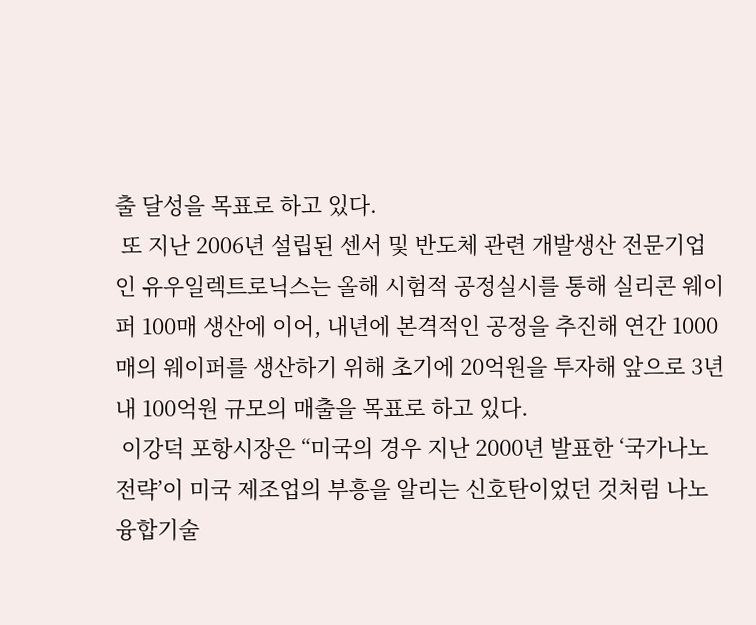출 달성을 목표로 하고 있다.
 또 지난 2006년 설립된 센서 및 반도체 관련 개발생산 전문기업인 유우일렉트로닉스는 올해 시험적 공정실시를 통해 실리콘 웨이퍼 100매 생산에 이어, 내년에 본격적인 공정을 추진해 연간 1000매의 웨이퍼를 생산하기 위해 초기에 20억원을 투자해 앞으로 3년내 100억원 규모의 매출을 목표로 하고 있다.
 이강덕 포항시장은 “미국의 경우 지난 2000년 발표한 ‘국가나노전략’이 미국 제조업의 부흥을 알리는 신호탄이었던 것처럼 나노융합기술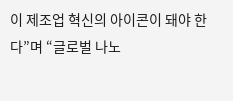이 제조업 혁신의 아이콘이 돼야 한다”며 “글로벌 나노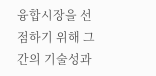융합시장을 선점하기 위해 그간의 기술성과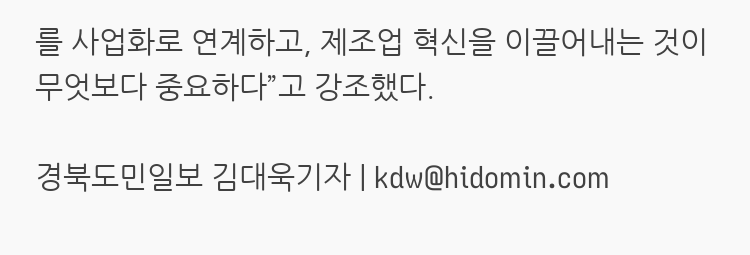를 사업화로 연계하고, 제조업 혁신을 이끌어내는 것이 무엇보다 중요하다”고 강조했다.

경북도민일보 김대욱기자 | kdw@hidomin.com